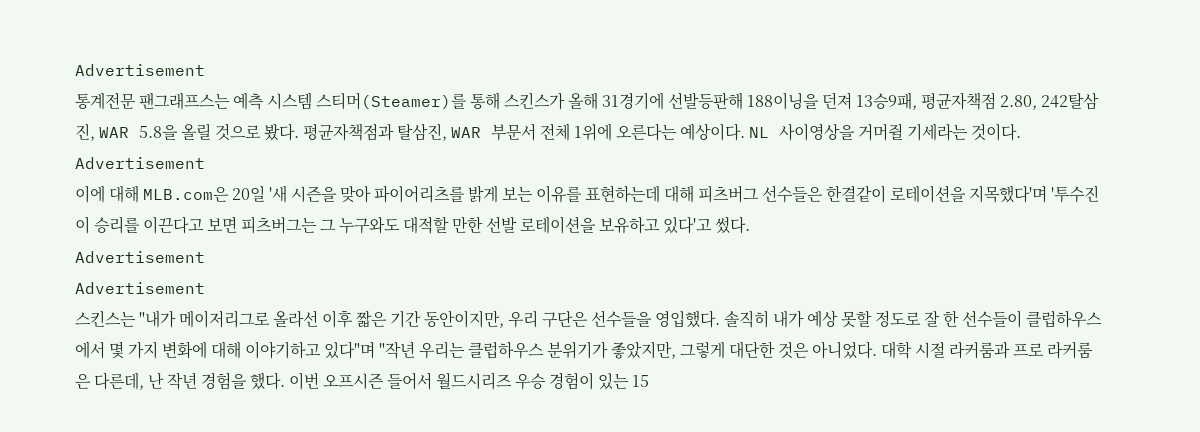Advertisement
통계전문 팬그래프스는 예측 시스템 스티머(Steamer)를 통해 스킨스가 올해 31경기에 선발등판해 188이닝을 던져 13승9패, 평균자책점 2.80, 242탈삼진, WAR 5.8을 올릴 것으로 봤다. 평균자책점과 탈삼진, WAR 부문서 전체 1위에 오른다는 예상이다. NL 사이영상을 거머쥘 기세라는 것이다.
Advertisement
이에 대해 MLB.com은 20일 '새 시즌을 맞아 파이어리츠를 밝게 보는 이유를 표현하는데 대해 피츠버그 선수들은 한결같이 로테이션을 지목했다'며 '투수진이 승리를 이끈다고 보면 피츠버그는 그 누구와도 대적할 만한 선발 로테이션을 보유하고 있다'고 썼다.
Advertisement
Advertisement
스킨스는 "내가 메이저리그로 올라선 이후 짧은 기간 동안이지만, 우리 구단은 선수들을 영입했다. 솔직히 내가 예상 못할 정도로 잘 한 선수들이 클럽하우스에서 몇 가지 변화에 대해 이야기하고 있다"며 "작년 우리는 클럽하우스 분위기가 좋았지만, 그렇게 대단한 것은 아니었다. 대학 시절 라커룸과 프로 라커룸은 다른데, 난 작년 경험을 했다. 이번 오프시즌 들어서 월드시리즈 우승 경험이 있는 15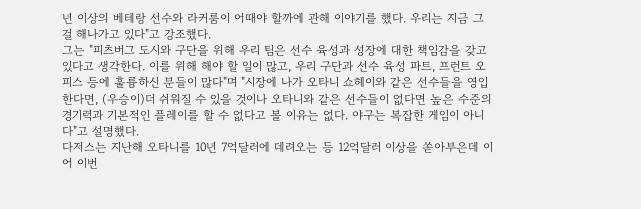년 이상의 베테랑 선수와 라커룸이 어때야 할까에 관해 이야기를 했다. 우리는 지금 그걸 해나가고 있다"고 강조했다.
그는 "피츠버그 도시와 구단을 위해 우리 팀은 선수 육성과 성장에 대한 책임감을 갖고 있다고 생각한다. 이를 위해 해야 할 일이 많고, 우리 구단과 선수 육성 파트, 프런트 오피스 등에 훌륭하신 분들이 많다"며 "시장에 나가 오타니 쇼헤이와 같은 선수들을 영입한다면, (우승이)더 쉬워질 수 있을 것이나 오타니와 같은 선수들이 없다면 높은 수준의 경기력과 기본적인 플레이를 할 수 없다고 볼 이유는 없다. 야구는 복잡한 게임이 아니다"고 설명했다.
다저스는 지난해 오타니를 10년 7억달러에 데려오는 등 12억달러 이상을 쏟아부은데 이어 이번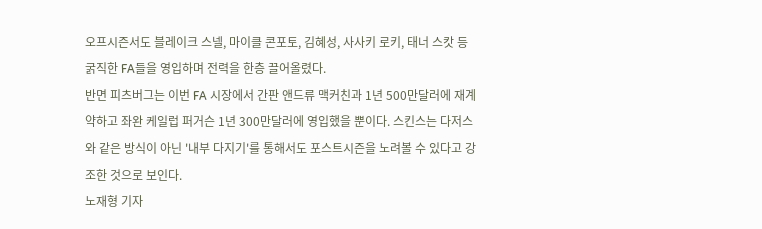오프시즌서도 블레이크 스넬, 마이클 콘포토, 김혜성, 사사키 로키, 태너 스캇 등 굵직한 FA들을 영입하며 전력을 한층 끌어올렸다.
반면 피츠버그는 이번 FA 시장에서 간판 앤드류 맥커친과 1년 500만달러에 재계약하고 좌완 케일럽 퍼거슨 1년 300만달러에 영입했을 뿐이다. 스킨스는 다저스와 같은 방식이 아닌 '내부 다지기'를 통해서도 포스트시즌을 노려볼 수 있다고 강조한 것으로 보인다.
노재형 기자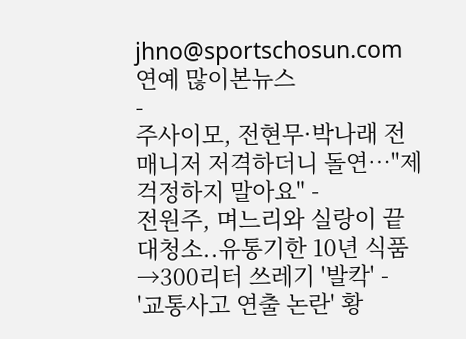jhno@sportschosun.com
연예 많이본뉴스
-
주사이모, 전현무·박나래 전 매니저 저격하더니 돌연…"제 걱정하지 말아요" -
전원주, 며느리와 실랑이 끝 대청소..유통기한 10년 식품→300리터 쓰레기 '발칵' -
'교통사고 연출 논란' 황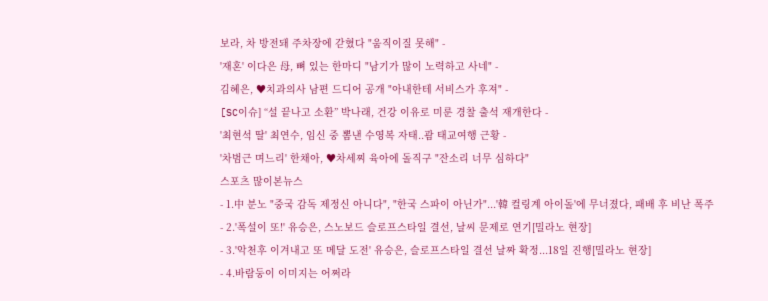보라, 차 방전돼 주차장에 갇혔다 "움직이질 못해" -
'재혼' 이다은 母, 뼈 있는 한마디 "남기가 많이 노력하고 사네" -
김혜은, ♥치과의사 남편 드디어 공개 "아내한테 서비스가 후져" -
[SC이슈] “설 끝나고 소환” 박나래, 건강 이유로 미룬 경찰 출석 재개한다 -
'최현석 딸' 최연수, 임신 중 뽐낸 수영복 자태..괌 태교여행 근황 -
'차범근 며느리' 한채아, ♥차세찌 육아에 돌직구 "잔소리 너무 심하다"
스포츠 많이본뉴스
- 1.中 분노 "중국 감독 제정신 아니다", "한국 스파이 아닌가"...'韓 컬링계 아이돌'에 무너졌다, 패배 후 비난 폭주
- 2.'폭설이 또!' 유승은, 스노보드 슬로프스타일 결선, 날씨 문제로 연기[밀라노 현장]
- 3.'악천후 이겨내고 또 메달 도전' 유승은, 슬로프스타일 결선 날짜 확정...18일 진행[밀라노 현장]
- 4.바람둥이 이미지는 어쩌라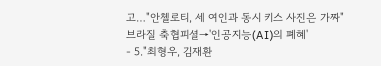고…"안첼로티, 세 여인과 동시 키스 사진은 가짜" 브라질 축협피셜→'인공지능(AI)의 폐혜'
- 5."최형우, 김재환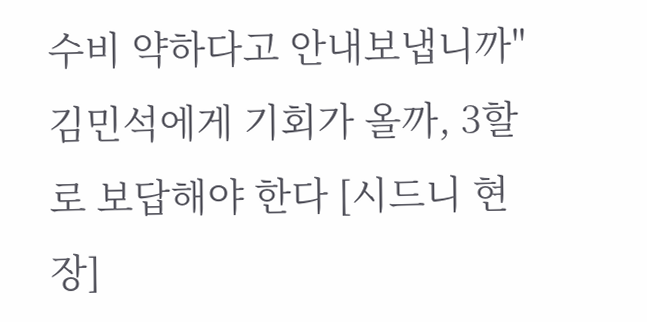수비 약하다고 안내보냅니까" 김민석에게 기회가 올까, 3할로 보답해야 한다 [시드니 현장]